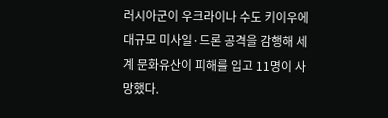러시아군이 우크라이나 수도 키이우에 대규모 미사일·드론 공격을 감행해 세계 문화유산이 피해를 입고 11명이 사망했다.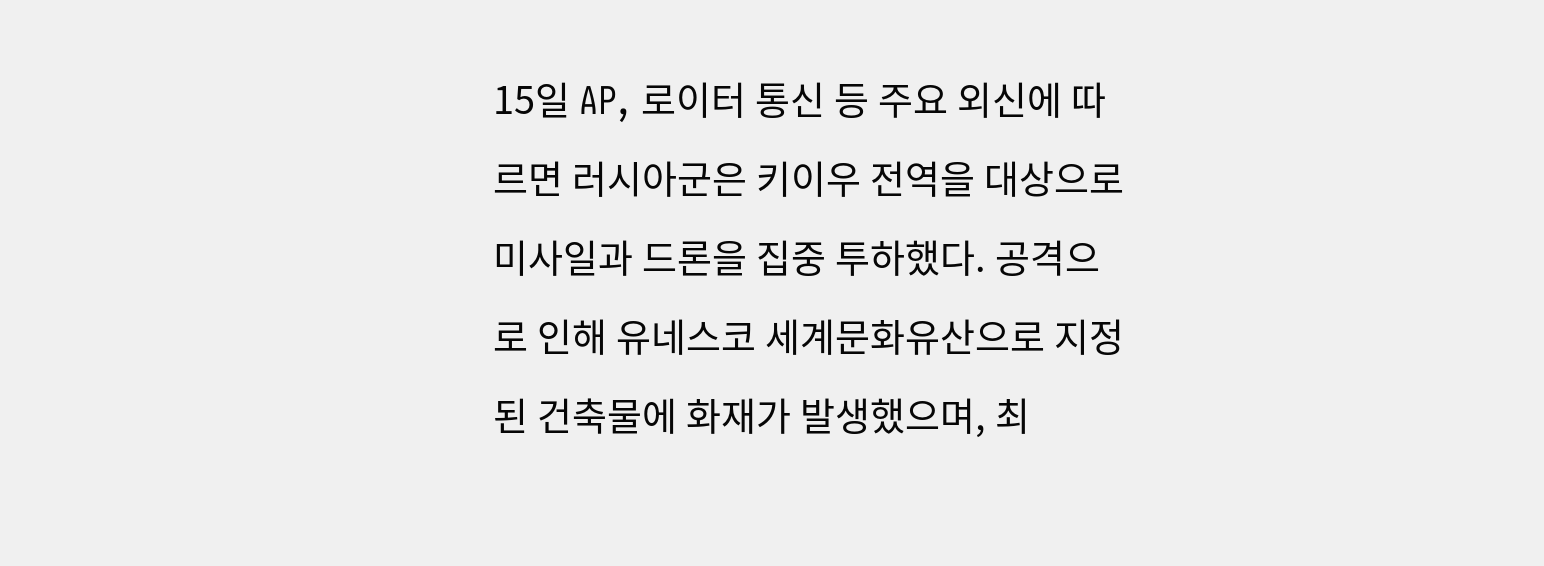15일 AP, 로이터 통신 등 주요 외신에 따르면 러시아군은 키이우 전역을 대상으로 미사일과 드론을 집중 투하했다. 공격으로 인해 유네스코 세계문화유산으로 지정된 건축물에 화재가 발생했으며, 최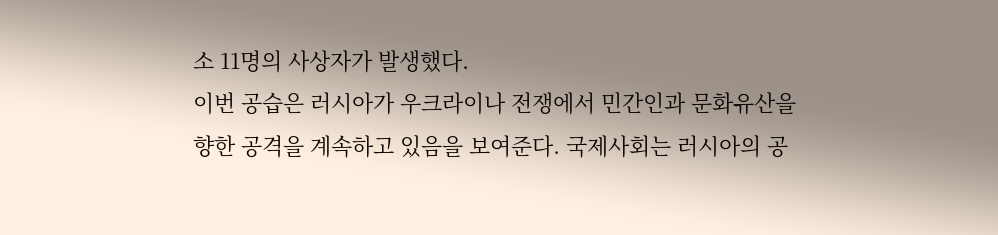소 11명의 사상자가 발생했다.
이번 공습은 러시아가 우크라이나 전쟁에서 민간인과 문화유산을 향한 공격을 계속하고 있음을 보여준다. 국제사회는 러시아의 공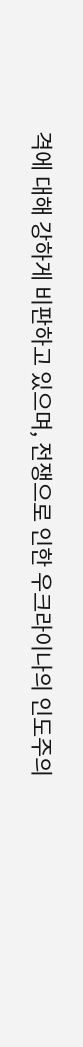격에 대해 강하게 비판하고 있으며, 전쟁으로 인한 우크라이나의 인도주의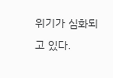위기가 심화되고 있다.